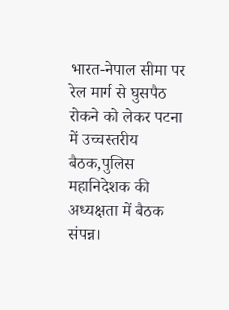भारत-नेपाल सीमा पर रेल मार्ग से घुसपैठ रोकने को लेकर पटना में उच्चस्तरीय बैठक,पुलिस महानिदेशक की अध्यक्षता में बैठक संपन्न।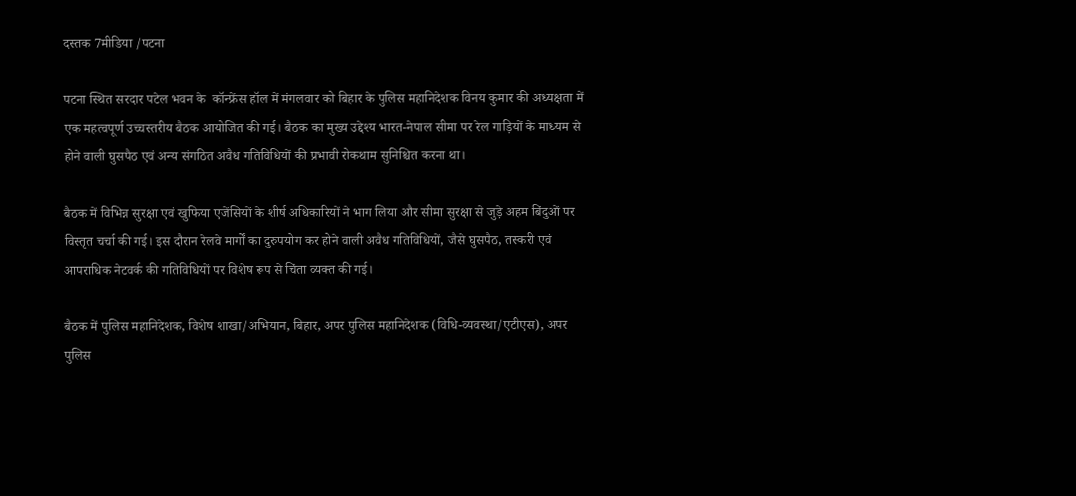दस्तक 7मीडिया /पटना

पटना स्थित सरदार पटेल भवन के  कॉन्फ्रेंस हॉल में मंगलवार को बिहार के पुलिस महानिदेशक विनय कुमार की अध्यक्षता में एक महत्वपूर्ण उच्चस्तरीय बैठक आयोजित की गई। बैठक का मुख्य उद्देश्य भारत-नेपाल सीमा पर रेल गाड़ियों के माध्यम से होने वाली घुसपैठ एवं अन्य संगठित अवैध गतिविधियों की प्रभावी रोकथाम सुनिश्चित करना था।

बैठक में विभिन्न सुरक्षा एवं खुफिया एजेंसियों के शीर्ष अधिकारियों ने भाग लिया और सीमा सुरक्षा से जुड़े अहम बिंदुओं पर विस्तृत चर्चा की गई। इस दौरान रेलवे मार्गों का दुरुपयोग कर होने वाली अवैध गतिविधियों, जैसे घुसपैठ, तस्करी एवं आपराधिक नेटवर्क की गतिविधियों पर विशेष रूप से चिंता व्यक्त की गई।

बैठक में पुलिस महानिदेशक, विशेष शाखा/अभियान, बिहार, अपर पुलिस महानिदेशक (विधि-व्यवस्था/एटीएस), अपर पुलिस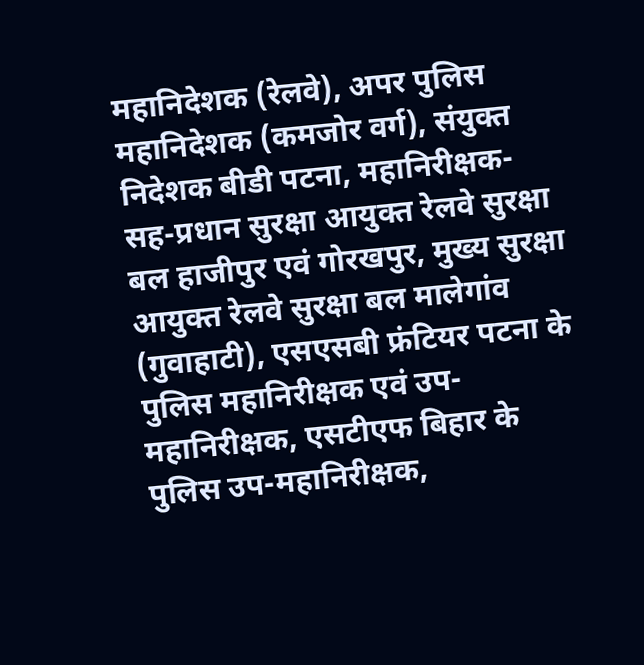महानिदेशक (रेलवे), अपर पुलिस महानिदेशक (कमजोर वर्ग), संयुक्त निदेशक बीडी पटना, महानिरीक्षक-सह-प्रधान सुरक्षा आयुक्त रेलवे सुरक्षा बल हाजीपुर एवं गोरखपुर, मुख्य सुरक्षा आयुक्त रेलवे सुरक्षा बल मालेगांव (गुवाहाटी), एसएसबी फ्रंटियर पटना के पुलिस महानिरीक्षक एवं उप-महानिरीक्षक, एसटीएफ बिहार के पुलिस उप-महानिरीक्षक,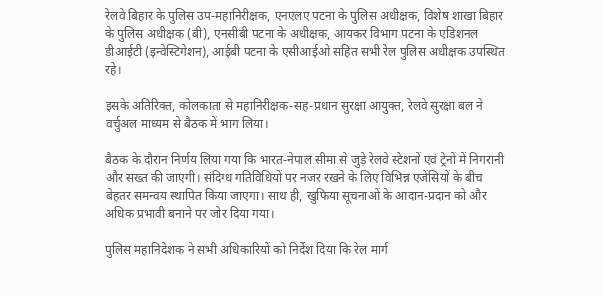रेलवे बिहार के पुलिस उप-महानिरीक्षक, एनएलए पटना के पुलिस अधीक्षक, विशेष शाखा बिहार के पुलिस अधीक्षक (बी), एनसीबी पटना के अधीक्षक, आयकर विभाग पटना के एडिशनल डीआईटी (इन्वेस्टिगेशन), आईबी पटना के एसीआईओ सहित सभी रेल पुलिस अधीक्षक उपस्थित रहे।

इसके अतिरिक्त, कोलकाता से महानिरीक्षक-सह-प्रधान सुरक्षा आयुक्त, रेलवे सुरक्षा बल ने वर्चुअल माध्यम से बैठक में भाग लिया।

बैठक के दौरान निर्णय लिया गया कि भारत-नेपाल सीमा से जुड़े रेलवे स्टेशनों एवं ट्रेनों में निगरानी और सख्त की जाएगी। संदिग्ध गतिविधियों पर नजर रखने के लिए विभिन्न एजेंसियों के बीच बेहतर समन्वय स्थापित किया जाएगा। साथ ही, खुफिया सूचनाओं के आदान-प्रदान को और अधिक प्रभावी बनाने पर जोर दिया गया।

पुलिस महानिदेशक ने सभी अधिकारियों को निर्देश दिया कि रेल मार्ग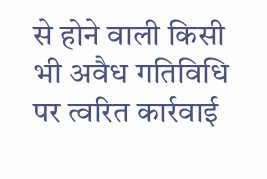से होने वाली किसी भी अवैध गतिविधि पर त्वरित कार्रवाई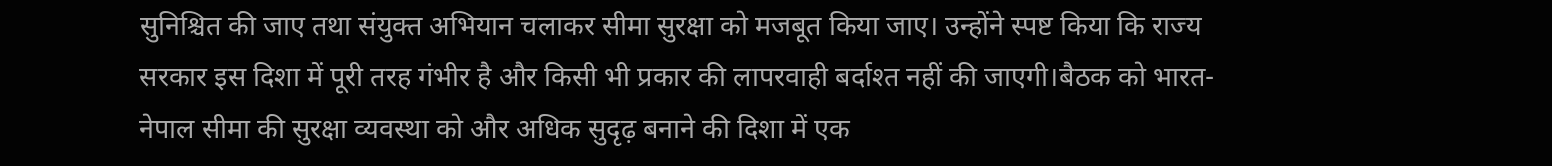सुनिश्चित की जाए तथा संयुक्त अभियान चलाकर सीमा सुरक्षा को मजबूत किया जाए। उन्होंने स्पष्ट किया कि राज्य सरकार इस दिशा में पूरी तरह गंभीर है और किसी भी प्रकार की लापरवाही बर्दाश्त नहीं की जाएगी।बैठक को भारत-नेपाल सीमा की सुरक्षा व्यवस्था को और अधिक सुदृढ़ बनाने की दिशा में एक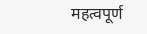महत्वपूर्ण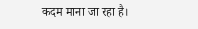कदम माना जा रहा है।